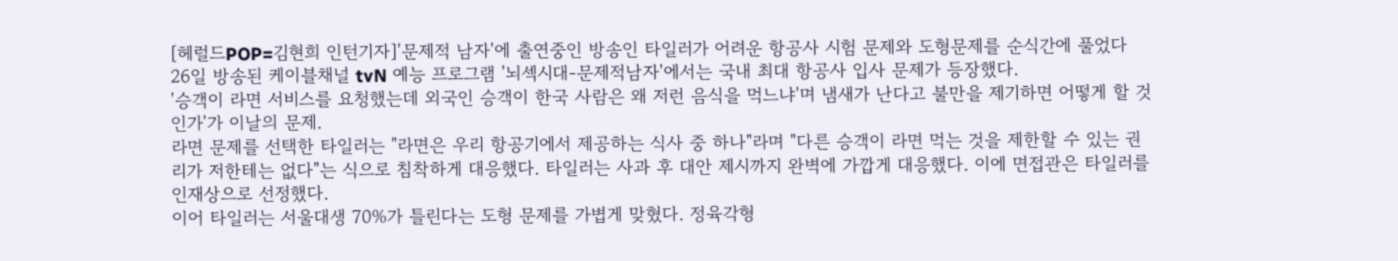[헤럴드POP=김현희 인턴기자]'문제적 남자'에 출연중인 방송인 타일러가 어려운 항공사 시험 문제와 도형문제를 순식간에 풀었다
26일 방송된 케이블채널 tvN 예능 프로그램 '뇌섹시대-문제적남자'에서는 국내 최대 항공사 입사 문제가 등장했다.
'승객이 라면 서비스를 요청했는데 외국인 승객이 한국 사람은 왜 저런 음식을 먹느냐'며 냄새가 난다고 불만을 제기하면 어떻게 할 것인가'가 이날의 문제.
라면 문제를 선택한 타일러는 "라면은 우리 항공기에서 제공하는 식사 중 하나"라며 "다른 승객이 라면 먹는 것을 제한할 수 있는 권리가 저한테는 없다"는 식으로 침착하게 대응했다. 타일러는 사과 후 대안 제시까지 완벽에 가깝게 대응했다. 이에 면접관은 타일러를 인재상으로 선정했다.
이어 타일러는 서울대생 70%가 틀린다는 도형 문제를 가볍게 맞혔다. 정육각형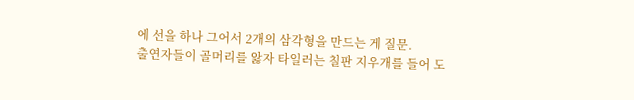에 선을 하나 그어서 2개의 삼각형을 만드는 게 질문.
출연자들이 골머리를 앓자 타일러는 칠판 지우개를 들어 도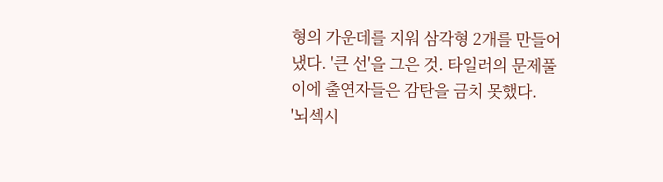형의 가운데를 지워 삼각형 2개를 만들어냈다. '큰 선'을 그은 것. 타일러의 문제풀이에 출연자들은 감탄을 금치 못했다.
'뇌섹시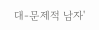대-문제적 남자'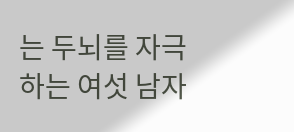는 두뇌를 자극하는 여섯 남자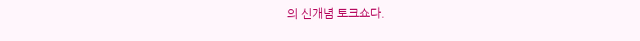의 신개념 토크쇼다.